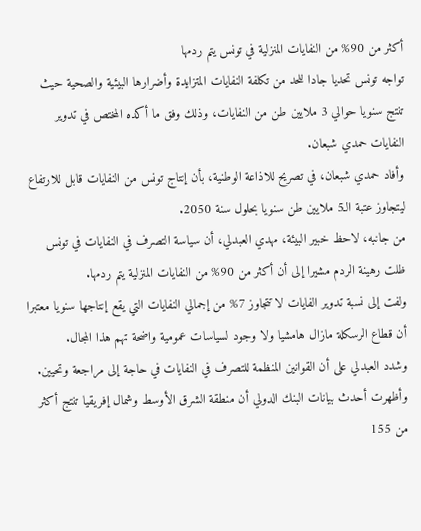أكثر من 90% من النفايات المنزلية في تونس يتم ردمها
تواجه تونس تحديا جادا للحد من تكلفة النفايات المتزايدة وأضرارها البيئية والصحية حيث تنتج سنويا حوالي 3 ملايين طن من النفايات، وذلك وفق ما أكده المختص في تدوير النفايات حمدي شبعان.
وأفاد حمدي شبعان، في تصريح للاذاعة الوطنية، بأن إنتاج تونس من النفايات قابل للارتفاع ليتجاوز عتبة الـ5 ملايين طن سنويا بحلول سنة 2050.
من جانبه، لاحظ خبير البيئة، مهدي العبدلي، أن سياسة التصرف في النفايات في تونس ظلت رهينة الردم مشيرا إلى أن أكثر من 90% من النفايات المنزلية يتم ردمها.
ولفت إلى نسبة تدوير الفايات لا تتجاوز 7% من إجمالي النفايات التي يقع إنتاجها سنويا معتبرا أن قطاع الرسكلة مازال هامشيا ولا وجود لسياسات عمومية واضحة تهم هذا المجال.
وشدد العبدلي على أن القوانين المنظمة للتصرف في النفايات في حاجة إلى مراجعة وتحيين.
وأظهرت أحدث بيانات البنك الدولي أن منطقة الشرق الأوسط وشمال إفريقيا تنتج أكثر من 155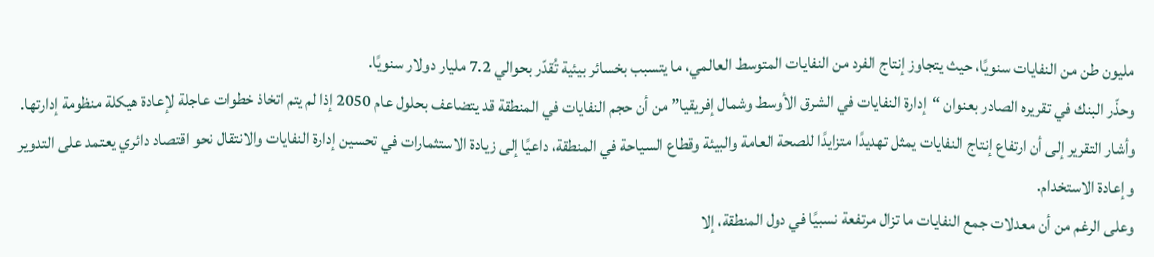مليون طن من النفايات سنويًا، حيث يتجاوز إنتاج الفرد من النفايات المتوسط العالمي، ما يتسبب بخسائر بيئية تُقدّر بحوالي 7.2 مليار دولار سنويًا.
وحذّر البنك في تقريره الصادر بعنوان “إدارة النفايات في الشرق الأوسط وشمال إفريقيا” من أن حجم النفايات في المنطقة قد يتضاعف بحلول عام 2050 إذا لم يتم اتخاذ خطوات عاجلة لإعادة هيكلة منظومة إدارتها.
وأشار التقرير إلى أن ارتفاع إنتاج النفايات يمثل تهديدًا متزايدًا للصحة العامة والبيئة وقطاع السياحة في المنطقة، داعيًا إلى زيادة الاستثمارات في تحسين إدارة النفايات والانتقال نحو اقتصاد دائري يعتمد على التدوير وإعادة الاستخدام.
وعلى الرغم من أن معدلات جمع النفايات ما تزال مرتفعة نسبيًا في دول المنطقة، إلا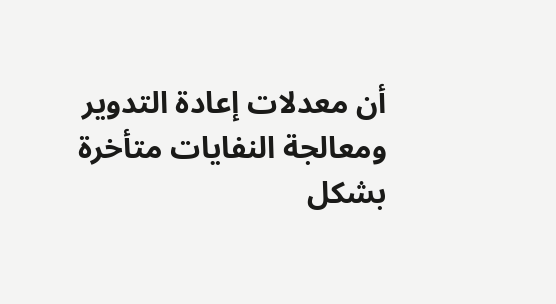أن معدلات إعادة التدوير ومعالجة النفايات متأخرة بشكل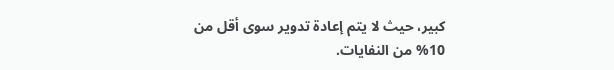كبير، حيث لا يتم إعادة تدوير سوى أقل من 10% من النفايات.